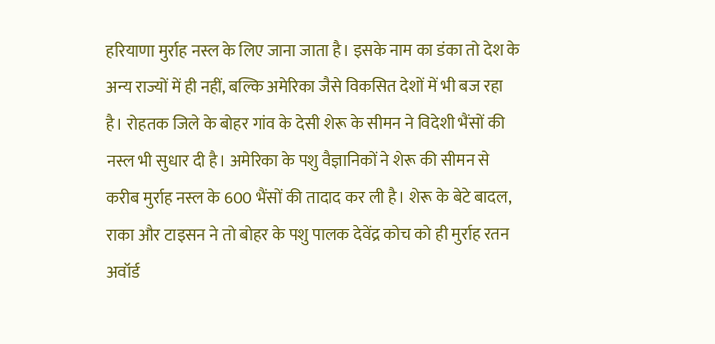हरियाणा मुर्राह नस्ल के लिए जाना जाता है। इसके नाम का डंका तो देश के अन्य राज्यों में ही नहीं, बल्कि अमेरिका जैसे विकसित देशों में भी बज रहा है। रोहतक जिले के बोहर गांव के देसी शेरू के सीमन ने विदेशी भैंसों की नस्ल भी सुधार दी है। अमेरिका के पशु वैज्ञानिकों ने शेरू की सीमन से करीब मुर्राह नस्ल के 600 भैंसों की तादाद कर ली है। शेरू के बेटे बादल, राका और टाइसन ने तो बोहर के पशु पालक देवेंद्र कोच को ही मुर्राह रतन अवॉर्ड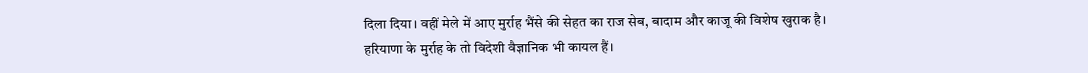दिला दिया। वहीं मेले में आए मुर्राह भैंसे की सेहत का राज सेब, बादाम और काजू की विशेष खुराक है। हरियाणा के मुर्राह के तो विदेशी वैज्ञानिक भी कायल हैं।